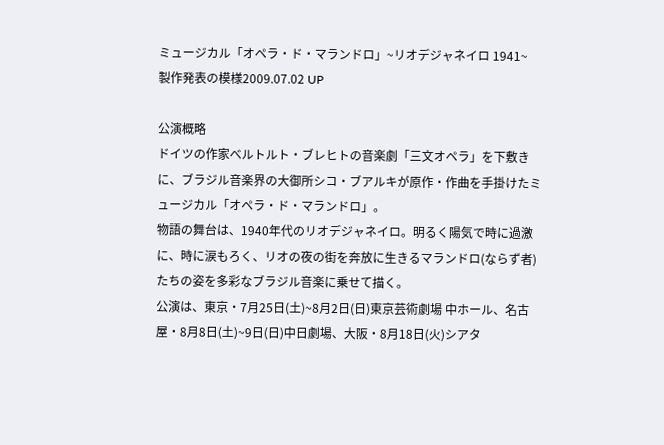ミュージカル「オペラ・ド・マランドロ」~リオデジャネイロ 1941~
製作発表の模様2009.07.02 UP

公演概略
ドイツの作家べルトルト・ブレヒトの音楽劇「三文オペラ」を下敷きに、ブラジル音楽界の大御所シコ・ブアルキが原作・作曲を手掛けたミュージカル「オペラ・ド・マランドロ」。
物語の舞台は、1940年代のリオデジャネイロ。明るく陽気で時に過激に、時に涙もろく、リオの夜の街を奔放に生きるマランドロ(ならず者)たちの姿を多彩なブラジル音楽に乗せて描く。
公演は、東京・7月25日(土)~8月2日(日)東京芸術劇場 中ホール、名古屋・8月8日(土)~9日(日)中日劇場、大阪・8月18日(火)シアタ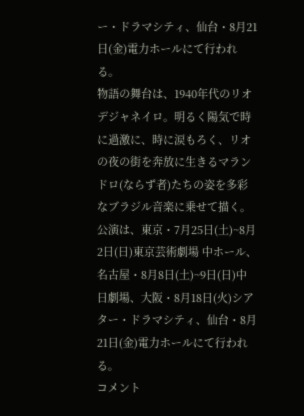ー・ドラマシティ、仙台・8月21日(金)電力ホールにて行われる。
物語の舞台は、1940年代のリオデジャネイロ。明るく陽気で時に過激に、時に涙もろく、リオの夜の街を奔放に生きるマランドロ(ならず者)たちの姿を多彩なブラジル音楽に乗せて描く。
公演は、東京・7月25日(土)~8月2日(日)東京芸術劇場 中ホール、名古屋・8月8日(土)~9日(日)中日劇場、大阪・8月18日(火)シアター・ドラマシティ、仙台・8月21日(金)電力ホールにて行われる。
コメント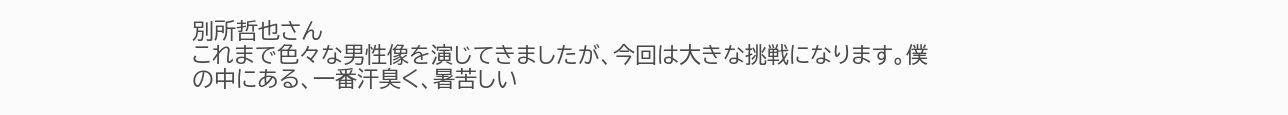別所哲也さん
これまで色々な男性像を演じてきましたが、今回は大きな挑戦になります。僕の中にある、一番汗臭く、暑苦しい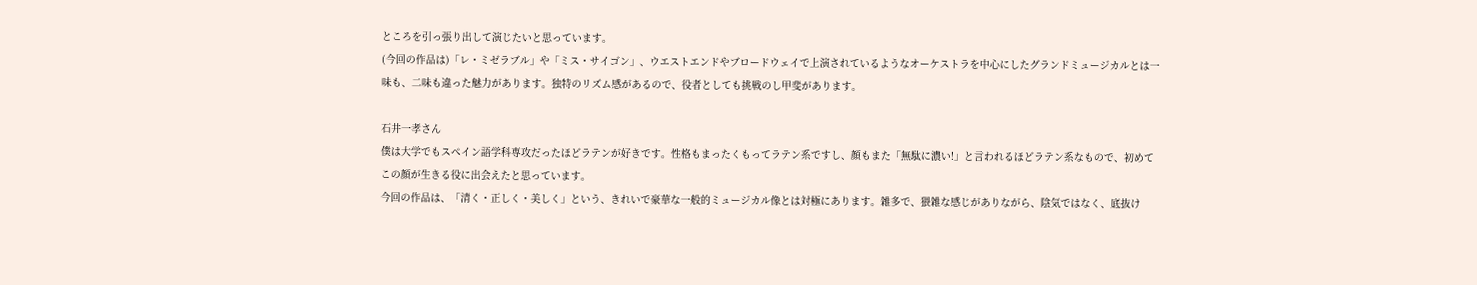ところを引っ張り出して演じたいと思っています。
(今回の作品は)「レ・ミゼラブル」や「ミス・サイゴン」、ウエストエンドやブロードウェイで上演されているようなオーケストラを中心にしたグランドミュージカルとは一味も、二味も違った魅力があります。独特のリズム感があるので、役者としても挑戦のし甲斐があります。

石井一孝さん
僕は大学でもスペイン語学科専攻だったほどラテンが好きです。性格もまったくもってラテン系ですし、顔もまた「無駄に濃い!」と言われるほどラテン系なもので、初めてこの顔が生きる役に出会えたと思っています。
今回の作品は、「清く・正しく・美しく」という、きれいで豪華な一般的ミュージカル像とは対極にあります。雑多で、猥雑な感じがありながら、陰気ではなく、底抜け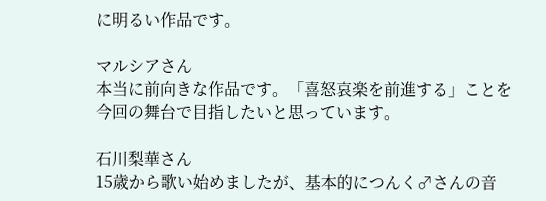に明るい作品です。

マルシアさん
本当に前向きな作品です。「喜怒哀楽を前進する」ことを今回の舞台で目指したいと思っています。

石川梨華さん
15歳から歌い始めましたが、基本的につんく♂さんの音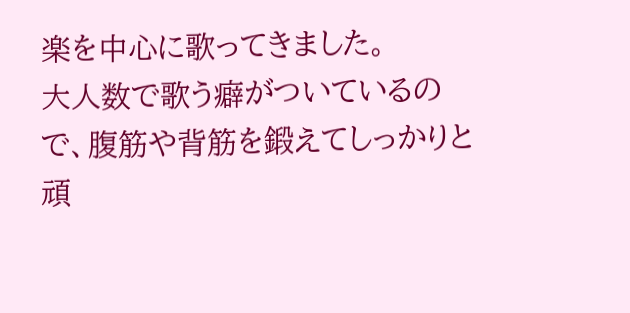楽を中心に歌ってきました。
大人数で歌う癖がついているので、腹筋や背筋を鍛えてしっかりと頑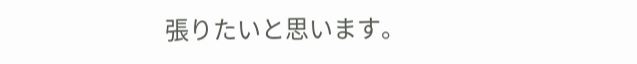張りたいと思います。